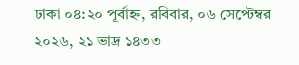ঢাকা ০৪:২০ পূর্বাহ্ন, রবিবার, ০৬ সেপ্টেম্বর ২০২৬, ২১ ভাদ্র ১৪৩৩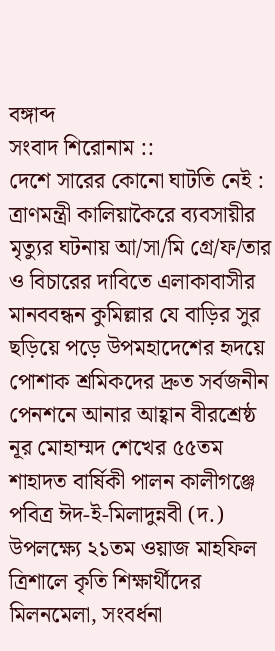বঙ্গাব্দ
সংবাদ শিরোনাম ::
দেশে সারের কোনো ঘাটতি নেই : ত্রাণমন্ত্রী কালিয়াকৈরে ব্যবসায়ীর মৃত্যুর ঘটনায় আ/সা/মি গ্রে/ফ/তার ও বিচারের দাবিতে এলাকাবাসীর মানববন্ধন কুমিল্লার যে বাড়ির সুর ছড়িয়ে পড়ে উপমহাদেশের হৃদয়ে পোশাক শ্রমিকদের দ্রুত সর্বজনীন পেনশনে আনার আহ্বান বীরশ্রেষ্ঠ নূর মোহাম্মদ শেখের ৫৫তম শাহাদত বার্ষিকী পালন কালীগঞ্জে পবিত্র ঈদ-ই-মিলাদুন্নবী (দ.) উপলক্ষ্যে ২১তম ওয়াজ মাহফিল ত্রিশালে কৃতি শিক্ষার্থীদের মিলনমেলা, সংবর্ধনা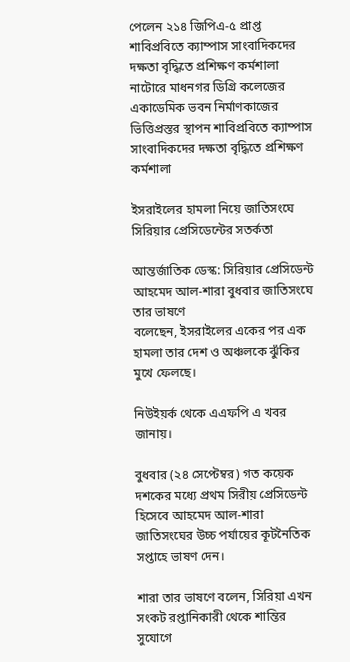পেলেন ২১৪ জিপিএ-৫ প্রাপ্ত শাবিপ্রবিতে ক্যাম্পাস সাংবাদিকদের দক্ষতা বৃদ্ধিতে প্রশিক্ষণ কর্মশালা নাটোরে মাধনগর ডিগ্রি কলেজের একাডেমিক ভবন নির্মাণকাজের ভিত্তিপ্রস্তর স্থাপন শাবিপ্রবিতে ক্যাম্পাস সাংবাদিকদের দক্ষতা বৃদ্ধিতে প্রশিক্ষণ কর্মশালা

ইসরাইলের হামলা নিয়ে জাতিসংঘে সিরিয়ার প্রেসিডেন্টের সতর্কতা

আন্তর্জাতিক ডেস্ক: সিরিয়ার প্রেসিডেন্ট আহমেদ আল-শারা বুধবার জাতিসংঘে তার ভাষণে
বলেছেন, ইসরাইলের একের পর এক হামলা তার দেশ ও অঞ্চলকে ঝুঁকির মুখে ফেলছে।

নিউইয়র্ক থেকে এএফপি এ খবর জানায়।

বুধবার (২৪ সেপ্টেম্বর) গত কয়েক দশকের মধ্যে প্রথম সিরীয় প্রেসিডেন্ট হিসেবে আহমেদ আল-শারা জাতিসংঘের উচ্চ পর্যায়ের কূটনৈতিক সপ্তাহে ভাষণ দেন।

শারা তার ভাষণে বলেন, সিরিয়া এখন সংকট রপ্তানিকারী থেকে শান্তির সুযোগে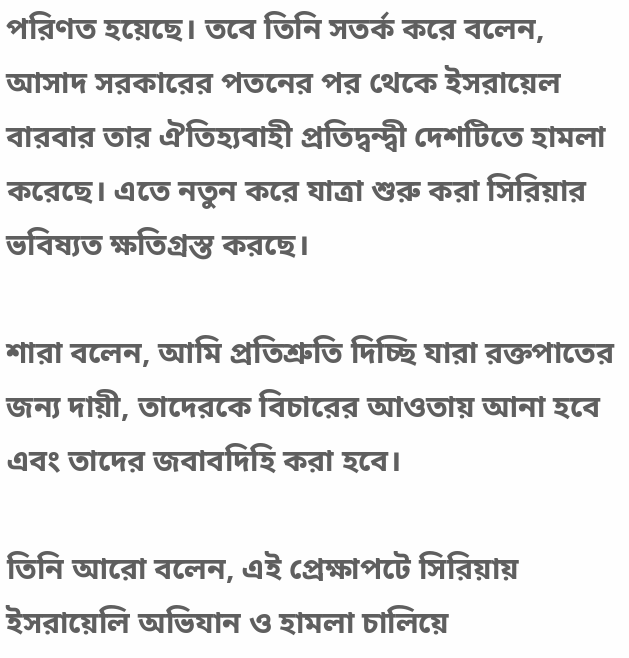পরিণত হয়েছে। তবে তিনি সতর্ক করে বলেন, আসাদ সরকারের পতনের পর থেকে ইসরায়েল বারবার তার ঐতিহ্যবাহী প্রতিদ্বন্দ্বী দেশটিতে হামলা করেছে। এতে নতুন করে যাত্রা শুরু করা সিরিয়ার ভবিষ্যত ক্ষতিগ্রস্ত করছে।

শারা বলেন, আমি প্রতিশ্রুতি দিচ্ছি যারা রক্তপাতের জন্য দায়ী, তাদেরকে বিচারের আওতায় আনা হবে এবং তাদের জবাবদিহি করা হবে।

তিনি আরো বলেন, এই প্রেক্ষাপটে সিরিয়ায় ইসরায়েলি অভিযান ও হামলা চালিয়ে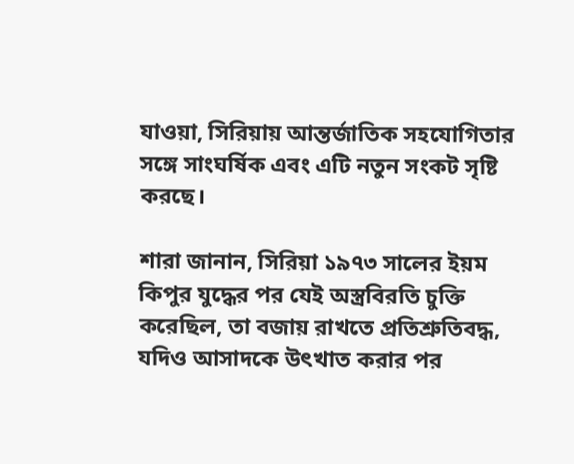যাওয়া, সিরিয়ায় আন্তর্জাতিক সহযোগিতার সঙ্গে সাংঘর্ষিক এবং এটি নতুন সংকট সৃষ্টি করছে।

শারা জানান, সিরিয়া ১৯৭৩ সালের ইয়ম কিপুর যুদ্ধের পর যেই অস্ত্রবিরতি চুক্তি করেছিল, তা বজায় রাখতে প্রতিশ্রুতিবদ্ধ, যদিও আসাদকে উৎখাত করার পর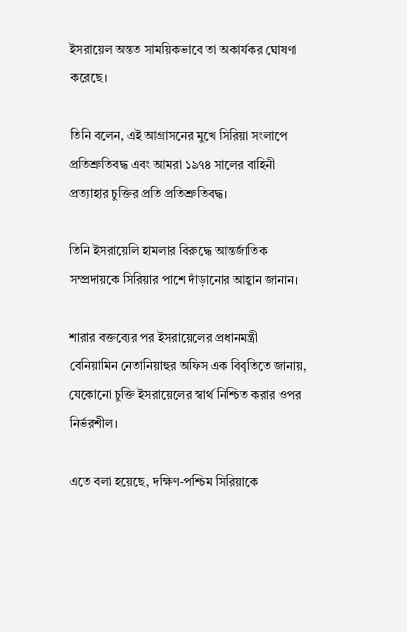ইসরায়েল অন্তত সাময়িকভাবে তা অকার্যকর ঘোষণা করেছে।

তিনি বলেন, এই আগ্রাসনের মুখে সিরিয়া সংলাপে প্রতিশ্রুতিবদ্ধ এবং আমরা ১৯৭৪ সালের বাহিনী প্রত্যাহার চুক্তির প্রতি প্রতিশ্রুতিবদ্ধ।

তিনি ইসরায়েলি হামলার বিরুদ্ধে আন্তর্জাতিক সম্প্রদায়কে সিরিয়ার পাশে দাঁড়ানোর আহ্বান জানান।

শারার বক্তব্যের পর ইসরায়েলের প্রধানমন্ত্রী বেনিয়ামিন নেতানিয়াহুর অফিস এক বিবৃতিতে জানায়, যেকোনো চুক্তি ইসরায়েলের স্বার্থ নিশ্চিত করার ওপর নির্ভরশীল।

এতে বলা হয়েছে, দক্ষিণ-পশ্চিম সিরিয়াকে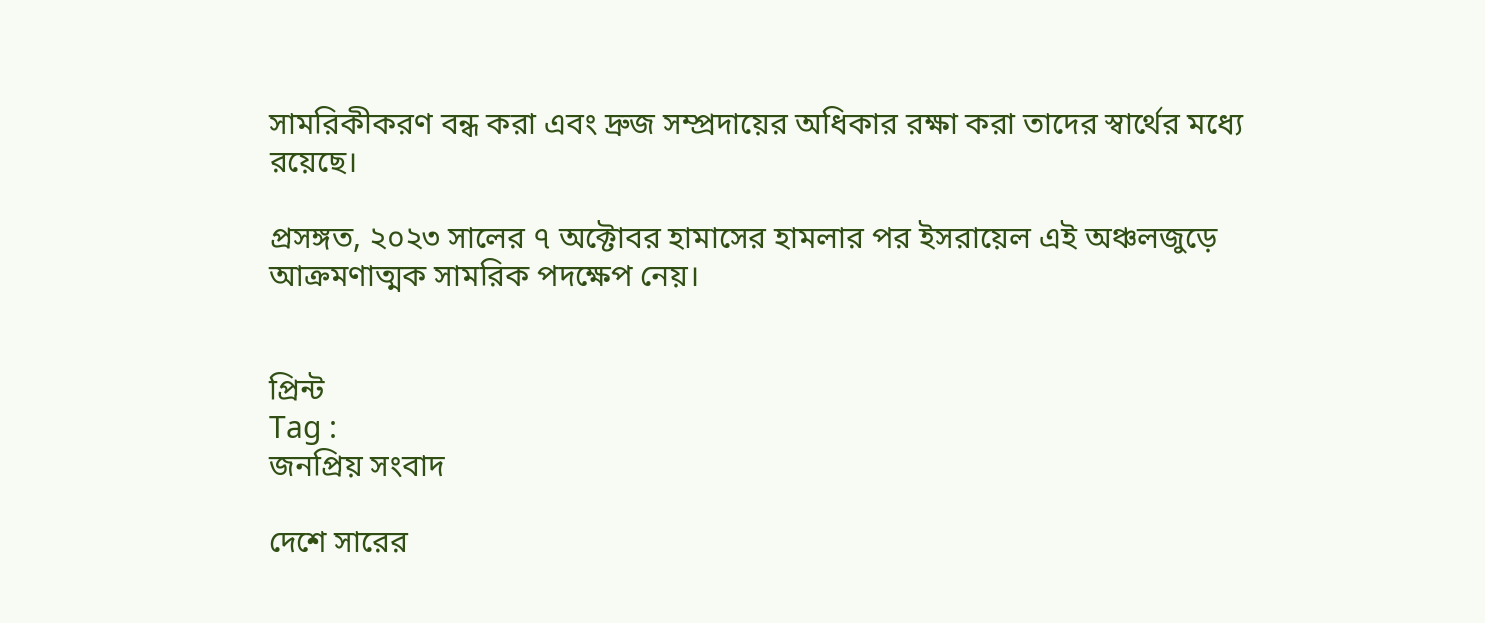সামরিকীকরণ বন্ধ করা এবং দ্রুজ সম্প্রদায়ের অধিকার রক্ষা করা তাদের স্বার্থের মধ্যে রয়েছে।

প্রসঙ্গত, ২০২৩ সালের ৭ অক্টোবর হামাসের হামলার পর ইসরায়েল এই অঞ্চলজুড়ে আক্রমণাত্মক সামরিক পদক্ষেপ নেয়।


প্রিন্ট
Tag :
জনপ্রিয় সংবাদ

দেশে সারের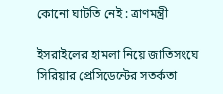কোনো ঘাটতি নেই : ত্রাণমন্ত্রী

ইসরাইলের হামলা নিয়ে জাতিসংঘে সিরিয়ার প্রেসিডেন্টের সতর্কতা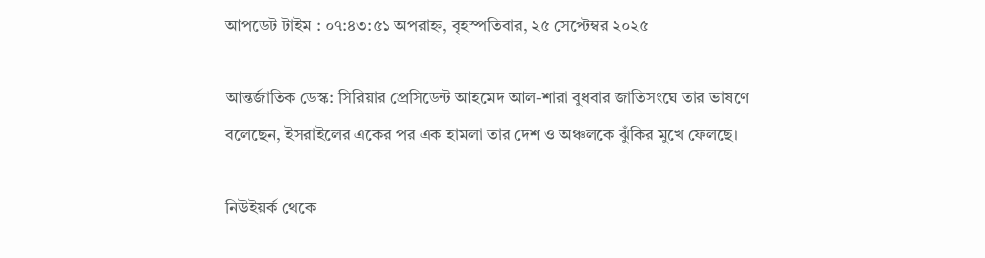আপডেট টাইম : ০৭:৪৩:৫১ অপরাহ্ন, বৃহস্পতিবার, ২৫ সেপ্টেম্বর ২০২৫

আন্তর্জাতিক ডেস্ক: সিরিয়ার প্রেসিডেন্ট আহমেদ আল-শারা বুধবার জাতিসংঘে তার ভাষণে
বলেছেন, ইসরাইলের একের পর এক হামলা তার দেশ ও অঞ্চলকে ঝুঁকির মুখে ফেলছে।

নিউইয়র্ক থেকে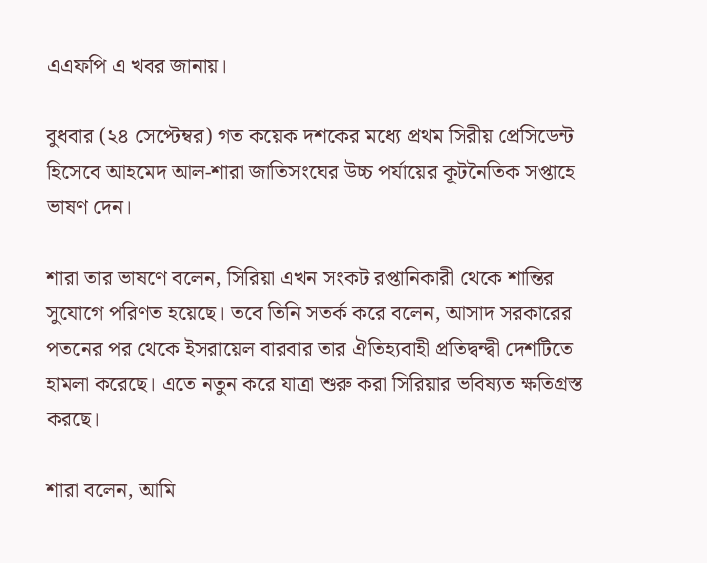এএফপি এ খবর জানায়।

বুধবার (২৪ সেপ্টেম্বর) গত কয়েক দশকের মধ্যে প্রথম সিরীয় প্রেসিডেন্ট হিসেবে আহমেদ আল-শারা জাতিসংঘের উচ্চ পর্যায়ের কূটনৈতিক সপ্তাহে ভাষণ দেন।

শারা তার ভাষণে বলেন, সিরিয়া এখন সংকট রপ্তানিকারী থেকে শান্তির সুযোগে পরিণত হয়েছে। তবে তিনি সতর্ক করে বলেন, আসাদ সরকারের পতনের পর থেকে ইসরায়েল বারবার তার ঐতিহ্যবাহী প্রতিদ্বন্দ্বী দেশটিতে হামলা করেছে। এতে নতুন করে যাত্রা শুরু করা সিরিয়ার ভবিষ্যত ক্ষতিগ্রস্ত করছে।

শারা বলেন, আমি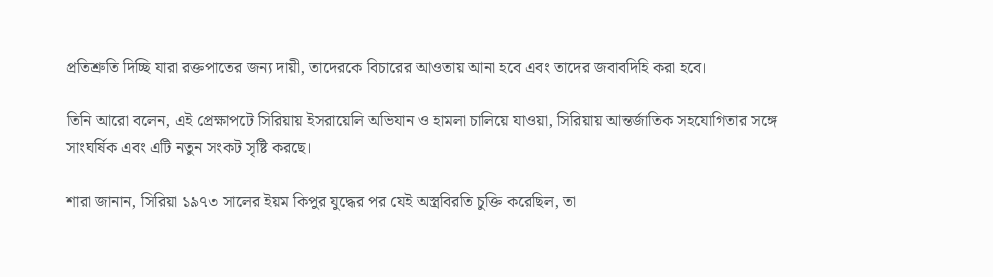প্রতিশ্রুতি দিচ্ছি যারা রক্তপাতের জন্য দায়ী, তাদেরকে বিচারের আওতায় আনা হবে এবং তাদের জবাবদিহি করা হবে।

তিনি আরো বলেন, এই প্রেক্ষাপটে সিরিয়ায় ইসরায়েলি অভিযান ও হামলা চালিয়ে যাওয়া, সিরিয়ায় আন্তর্জাতিক সহযোগিতার সঙ্গে সাংঘর্ষিক এবং এটি নতুন সংকট সৃষ্টি করছে।

শারা জানান, সিরিয়া ১৯৭৩ সালের ইয়ম কিপুর যুদ্ধের পর যেই অস্ত্রবিরতি চুক্তি করেছিল, তা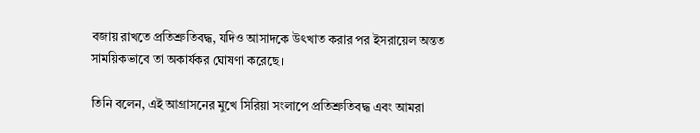বজায় রাখতে প্রতিশ্রুতিবদ্ধ, যদিও আসাদকে উৎখাত করার পর ইসরায়েল অন্তত সাময়িকভাবে তা অকার্যকর ঘোষণা করেছে।

তিনি বলেন, এই আগ্রাসনের মুখে সিরিয়া সংলাপে প্রতিশ্রুতিবদ্ধ এবং আমরা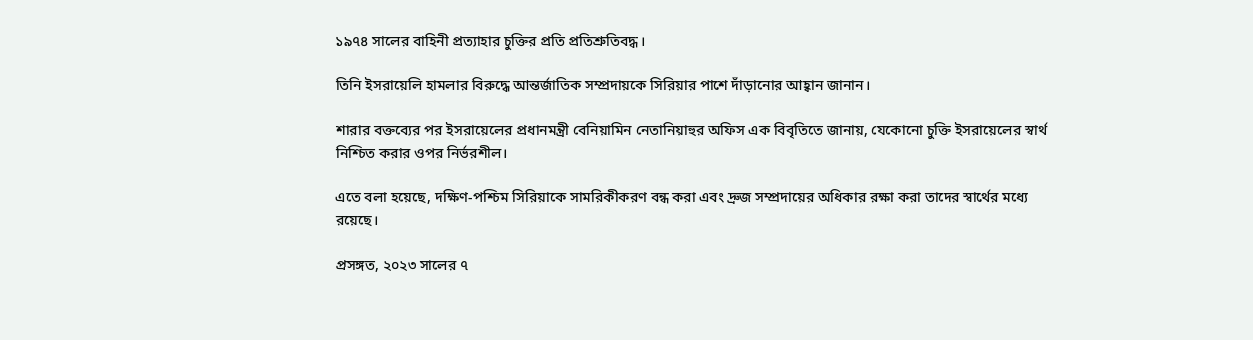১৯৭৪ সালের বাহিনী প্রত্যাহার চুক্তির প্রতি প্রতিশ্রুতিবদ্ধ।

তিনি ইসরায়েলি হামলার বিরুদ্ধে আন্তর্জাতিক সম্প্রদায়কে সিরিয়ার পাশে দাঁড়ানোর আহ্বান জানান।

শারার বক্তব্যের পর ইসরায়েলের প্রধানমন্ত্রী বেনিয়ামিন নেতানিয়াহুর অফিস এক বিবৃতিতে জানায়, যেকোনো চুক্তি ইসরায়েলের স্বার্থ নিশ্চিত করার ওপর নির্ভরশীল।

এতে বলা হয়েছে, দক্ষিণ-পশ্চিম সিরিয়াকে সামরিকীকরণ বন্ধ করা এবং দ্রুজ সম্প্রদায়ের অধিকার রক্ষা করা তাদের স্বার্থের মধ্যে রয়েছে।

প্রসঙ্গত, ২০২৩ সালের ৭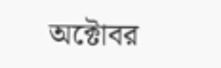অক্টোবর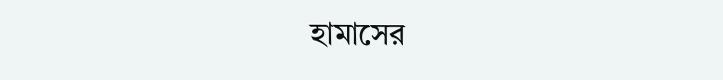হামাসের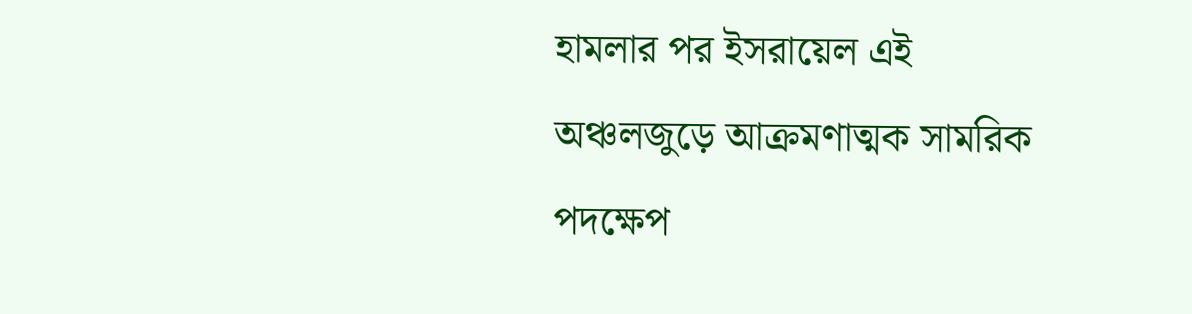হামলার পর ইসরায়েল এই অঞ্চলজুড়ে আক্রমণাত্মক সামরিক পদক্ষেপ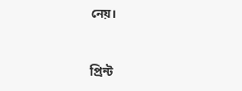নেয়।


প্রিন্ট